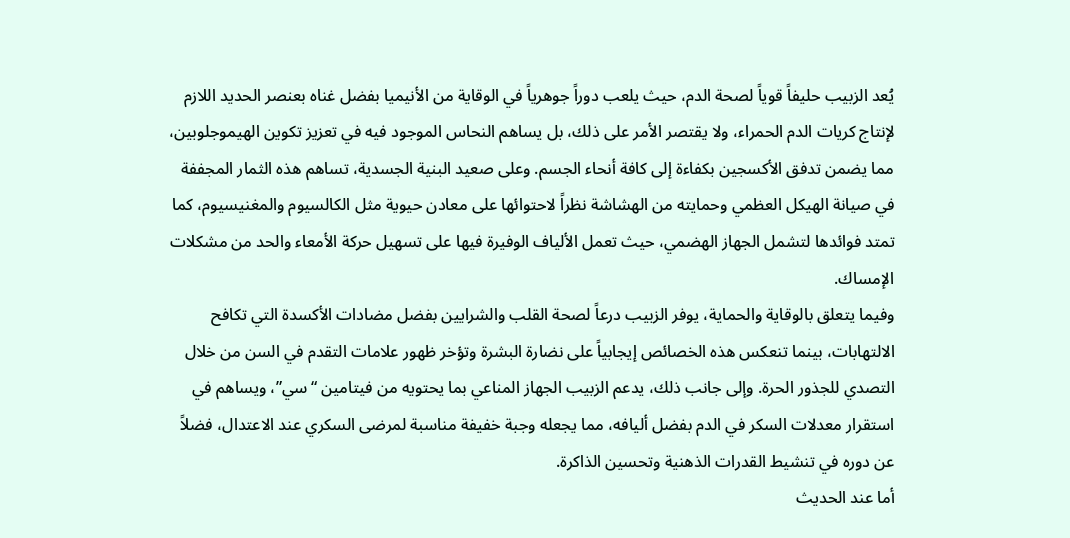يُعد الزبيب حليفاً قوياً لصحة الدم، حيث يلعب دوراً جوهرياً في الوقاية من الأنيميا بفضل غناه بعنصر الحديد اللازم لإنتاج كريات الدم الحمراء، ولا يقتصر الأمر على ذلك، بل يساهم النحاس الموجود فيه في تعزيز تكوين الهيموجلوبين، مما يضمن تدفق الأكسجين بكفاءة إلى كافة أنحاء الجسم. وعلى صعيد البنية الجسدية، تساهم هذه الثمار المجففة في صيانة الهيكل العظمي وحمايته من الهشاشة نظراً لاحتوائها على معادن حيوية مثل الكالسيوم والمغنيسيوم، كما تمتد فوائدها لتشمل الجهاز الهضمي، حيث تعمل الألياف الوفيرة فيها على تسهيل حركة الأمعاء والحد من مشكلات الإمساك.
وفيما يتعلق بالوقاية والحماية، يوفر الزبيب درعاً لصحة القلب والشرايين بفضل مضادات الأكسدة التي تكافح الالتهابات، بينما تنعكس هذه الخصائص إيجابياً على نضارة البشرة وتؤخر ظهور علامات التقدم في السن من خلال التصدي للجذور الحرة. وإلى جانب ذلك، يدعم الزبيب الجهاز المناعي بما يحتويه من فيتامين “سي”، ويساهم في استقرار معدلات السكر في الدم بفضل أليافه، مما يجعله وجبة خفيفة مناسبة لمرضى السكري عند الاعتدال، فضلاً عن دوره في تنشيط القدرات الذهنية وتحسين الذاكرة.
أما عند الحديث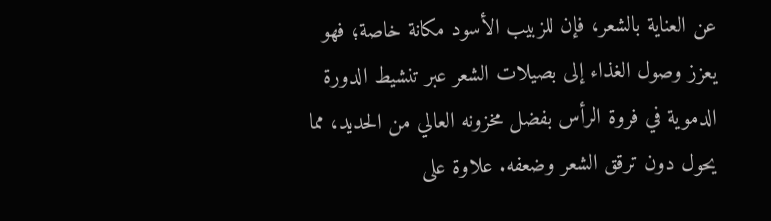عن العناية بالشعر، فإن للزبيب الأسود مكانة خاصة؛ فهو يعزز وصول الغذاء إلى بصيلات الشعر عبر تنشيط الدورة الدموية في فروة الرأس بفضل مخزونه العالي من الحديد، مما يحول دون ترقق الشعر وضعفه. علاوة على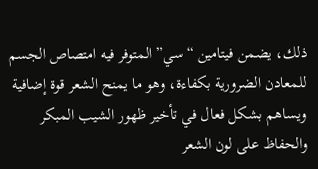ذلك، يضمن فيتامين “سي” المتوفر فيه امتصاص الجسم للمعادن الضرورية بكفاءة، وهو ما يمنح الشعر قوة إضافية ويساهم بشكل فعال في تأخير ظهور الشيب المبكر والحفاظ على لون الشعر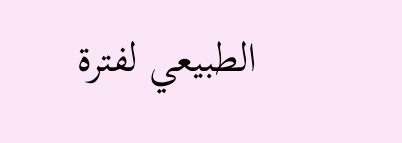الطبيعي لفترة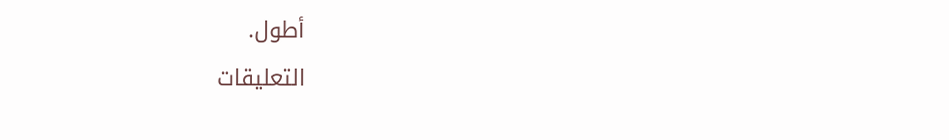أطول.
التعليقات